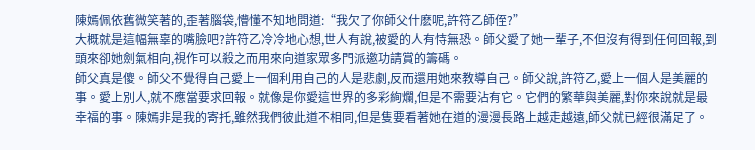陳嫣佩依舊微笑著的,歪著腦袋,懵懂不知地問道:“我欠了你師父什麽呢,許符乙師侄?”
大概就是這幅無辜的嘴臉吧?許符乙冷冷地心想,世人有說,被愛的人有恃無恐。師父愛了她一輩子,不但沒有得到任何回報,到頭來卻她劍氣相向,視作可以殺之而用來向道家眾多門派邀功請賞的籌碼。
師父真是傻。師父不覺得自己愛上一個利用自己的人是悲劇,反而還用她來教導自己。師父說,許符乙,愛上一個人是美麗的事。愛上別人,就不應當要求回報。就像是你愛這世界的多彩絢爛,但是不需要沾有它。它們的繁華與美麗,對你來說就是最幸福的事。陳嫣非是我的寄托,雖然我們彼此道不相同,但是隻要看著她在道的漫漫長路上越走越遠,師父就已經很滿足了。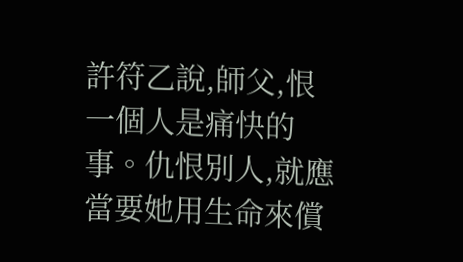許符乙說,師父,恨一個人是痛快的事。仇恨別人,就應當要她用生命來償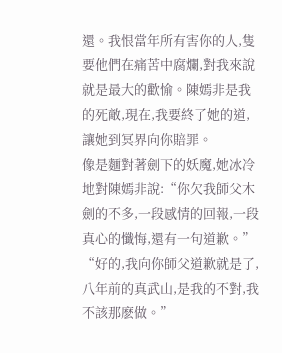還。我恨當年所有害你的人,隻要他們在痛苦中腐爛,對我來說就是最大的歡愉。陳嫣非是我的死敵,現在,我要終了她的道,讓她到冥界向你賠罪。
像是麵對著劍下的妖魔,她冰冷地對陳嫣非說:“你欠我師父木劍的不多,一段感情的回報,一段真心的懺悔,還有一句道歉。”
“好的,我向你師父道歉就是了,八年前的真武山,是我的不對,我不該那麽做。”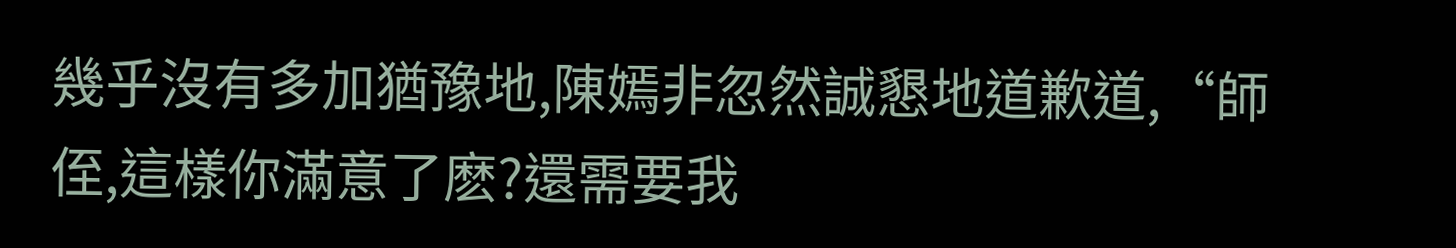幾乎沒有多加猶豫地,陳嫣非忽然誠懇地道歉道,“師侄,這樣你滿意了麽?還需要我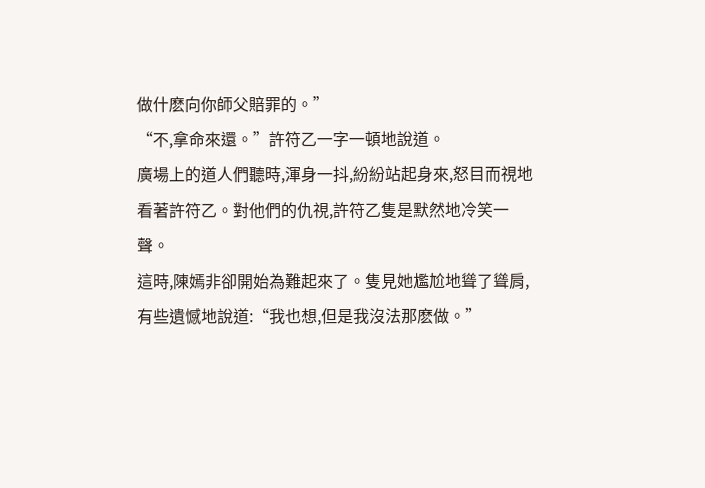做什麽向你師父賠罪的。”
“不,拿命來還。”許符乙一字一頓地說道。
廣場上的道人們聽時,渾身一抖,紛紛站起身來,怒目而視地看著許符乙。對他們的仇視,許符乙隻是默然地冷笑一聲。
這時,陳嫣非卻開始為難起來了。隻見她尷尬地聳了聳肩,有些遺憾地說道:“我也想,但是我沒法那麽做。”